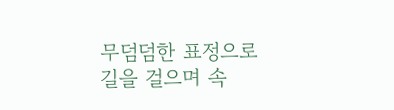무덤덤한 표정으로 길을 걸으며 속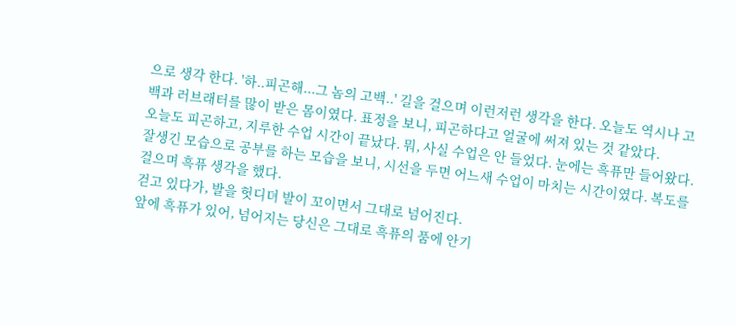으로 생각 한다. '하..피곤해...그 놈의 고백..' 길을 걸으며 이런저런 생각을 한다. 오늘도 역시나 고백과 러브래터를 많이 받은 몸이였다. 표정을 보니, 피곤하다고 얼굴에 써져 있는 것 같았다.
오늘도 피곤하고, 지루한 수업 시간이 끝났다. 뭐, 사실 수업은 안 들었다. 눈에는 흑퓨만 들어왔다. 잘생긴 모습으로 공부를 하는 모습을 보니, 시선을 두면 어느새 수업이 마치는 시간이였다. 복도를 걸으며 흑퓨 생각을 했다.
걷고 있다가, 발을 헛디뎌 발이 꼬이면서 그대로 넘어진다.
앞에 흑퓨가 있어, 넘어지는 당신은 그대로 흑퓨의 품에 안기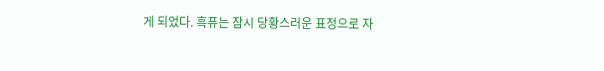게 되었다. 흑퓨는 잠시 당황스러운 표정으로 자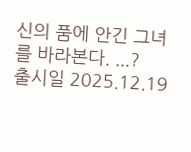신의 품에 안긴 그녀를 바라본다. ...?
출시일 2025.12.19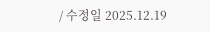/ 수정일 2025.12.19